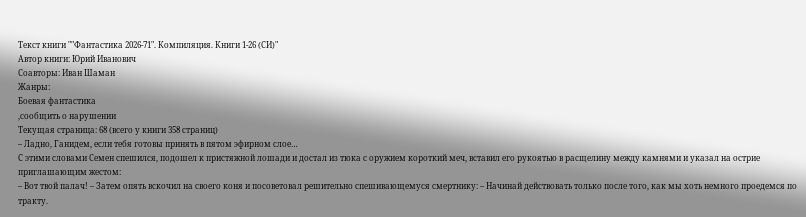Текст книги ""Фантастика 2026-71". Компиляция. Книги 1-26 (СИ)"
Автор книги: Юрий Иванович
Соавторы: Иван Шаман
Жанры:
Боевая фантастика
,сообщить о нарушении
Текущая страница: 68 (всего у книги 358 страниц)
– Ладно, Ганидем, если тебя готовы принять в пятом эфирном слое…
С этими словами Семен спешился, подошел к пристяжной лошади и достал из тюка с оружием короткий меч, вставил его рукоятью в расщелину между камнями и указал на острие приглашающим жестом:
– Вот твой палач! – Затем опять вскочил на своего коня и посоветовал решительно спешивающемуся смертнику: – Начинай действовать только после того, как мы хоть немного проедемся по тракту.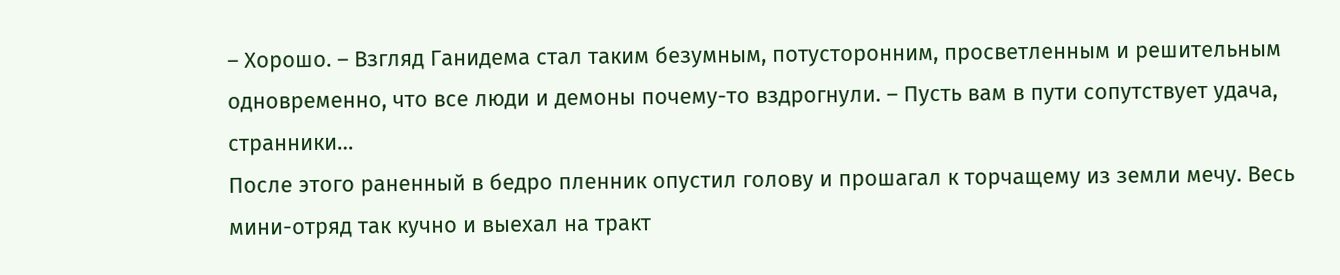– Хорошо. – Взгляд Ганидема стал таким безумным, потусторонним, просветленным и решительным одновременно, что все люди и демоны почему-то вздрогнули. – Пусть вам в пути сопутствует удача, странники…
После этого раненный в бедро пленник опустил голову и прошагал к торчащему из земли мечу. Весь мини-отряд так кучно и выехал на тракт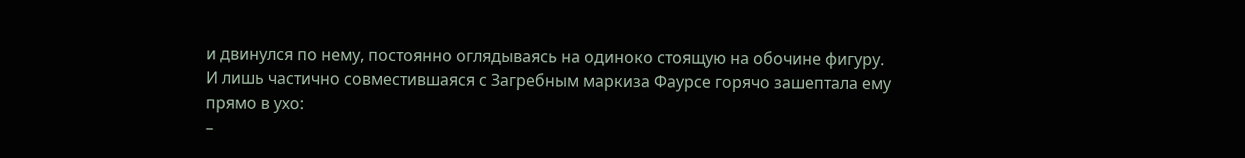и двинулся по нему, постоянно оглядываясь на одиноко стоящую на обочине фигуру. И лишь частично совместившаяся с Загребным маркиза Фаурсе горячо зашептала ему прямо в ухо:
–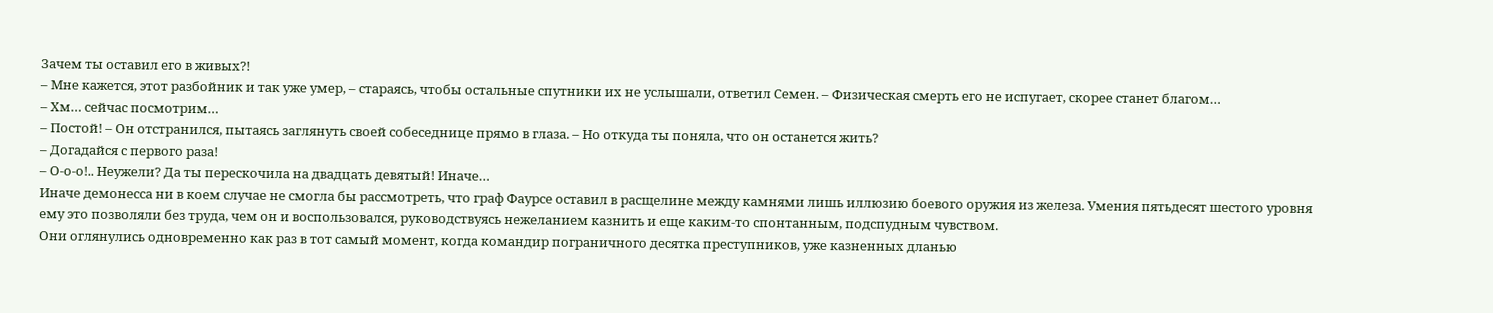Зачем ты оставил его в живых?!
– Мне кажется, этот разбойник и так уже умер, – стараясь, чтобы остальные спутники их не услышали, ответил Семен. – Физическая смерть его не испугает, скорее станет благом…
– Хм… сейчас посмотрим…
– Постой! – Он отстранился, пытаясь заглянуть своей собеседнице прямо в глаза. – Но откуда ты поняла, что он останется жить?
– Догадайся с первого раза!
– О-о-о!.. Неужели? Да ты перескочила на двадцать девятый! Иначе…
Иначе демонесса ни в коем случае не смогла бы рассмотреть, что граф Фаурсе оставил в расщелине между камнями лишь иллюзию боевого оружия из железа. Умения пятьдесят шестого уровня ему это позволяли без труда, чем он и воспользовался, руководствуясь нежеланием казнить и еще каким-то спонтанным, подспудным чувством.
Они оглянулись одновременно как раз в тот самый момент, когда командир пограничного десятка преступников, уже казненных дланью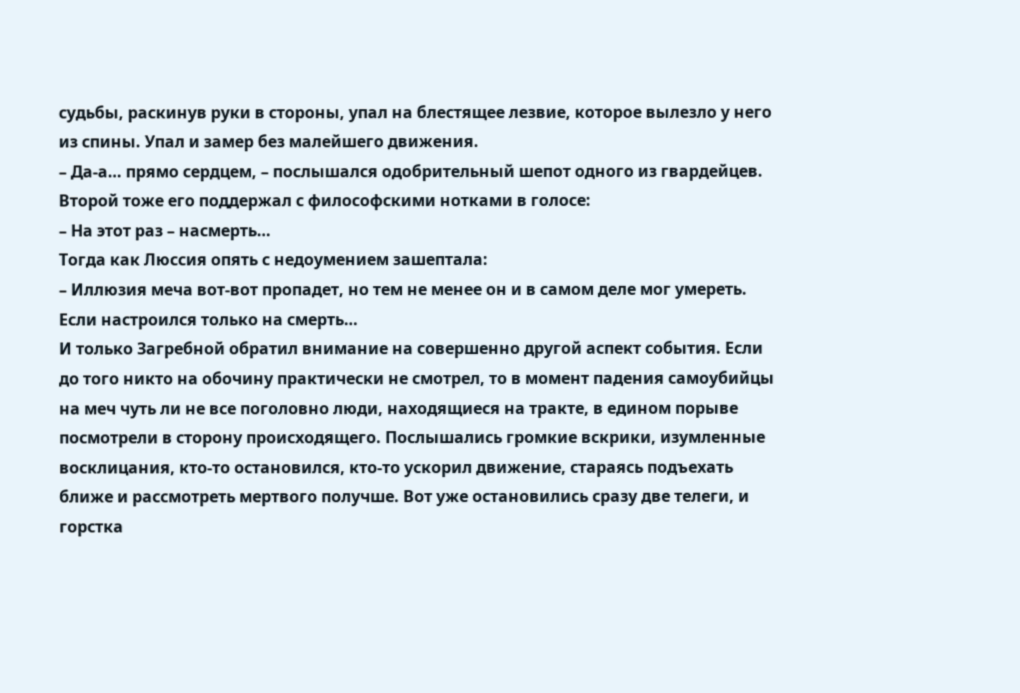судьбы, раскинув руки в стороны, упал на блестящее лезвие, которое вылезло у него из спины. Упал и замер без малейшего движения.
– Да-а… прямо сердцем, – послышался одобрительный шепот одного из гвардейцев. Второй тоже его поддержал с философскими нотками в голосе:
– На этот раз – насмерть…
Тогда как Люссия опять с недоумением зашептала:
– Иллюзия меча вот-вот пропадет, но тем не менее он и в самом деле мог умереть. Если настроился только на смерть…
И только Загребной обратил внимание на совершенно другой аспект события. Если до того никто на обочину практически не смотрел, то в момент падения самоубийцы на меч чуть ли не все поголовно люди, находящиеся на тракте, в едином порыве посмотрели в сторону происходящего. Послышались громкие вскрики, изумленные восклицания, кто-то остановился, кто-то ускорил движение, стараясь подъехать ближе и рассмотреть мертвого получше. Вот уже остановились сразу две телеги, и горстка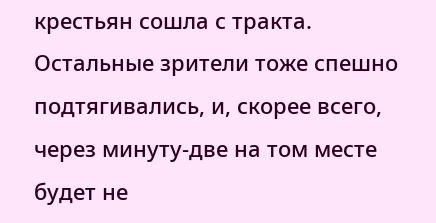крестьян сошла с тракта. Остальные зрители тоже спешно подтягивались, и, скорее всего, через минуту-две на том месте будет не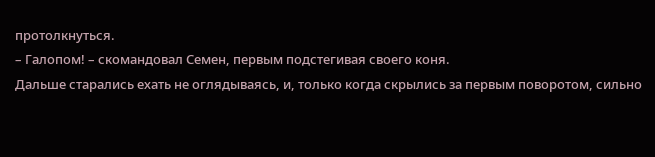протолкнуться.
– Галопом! – скомандовал Семен, первым подстегивая своего коня.
Дальше старались ехать не оглядываясь, и, только когда скрылись за первым поворотом, сильно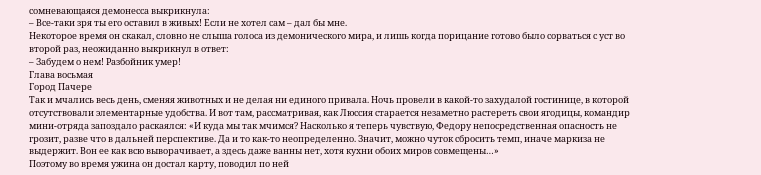сомневающаяся демонесса выкрикнула:
– Все-таки зря ты его оставил в живых! Если не хотел сам – дал бы мне.
Некоторое время он скакал, словно не слыша голоса из демонического мира, и лишь когда порицание готово было сорваться с уст во второй раз, неожиданно выкрикнул в ответ:
– Забудем о нем! Разбойник умер!
Глава восьмая
Город Пачере
Так и мчались весь день, сменяя животных и не делая ни единого привала. Ночь провели в какой-то захудалой гостинице, в которой отсутствовали элементарные удобства. И вот там, рассматривая, как Люссия старается незаметно растереть свои ягодицы, командир мини-отряда запоздало раскаялся: «И куда мы так мчимся? Насколько я теперь чувствую, Федору непосредственная опасность не грозит, разве что в дальней перспективе. Да и то как-то неопределенно. Значит, можно чуток сбросить темп, иначе маркиза не выдержит. Вон ее как всю выворачивает, а здесь даже ванны нет, хотя кухни обоих миров совмещены…»
Поэтому во время ужина он достал карту, поводил по ней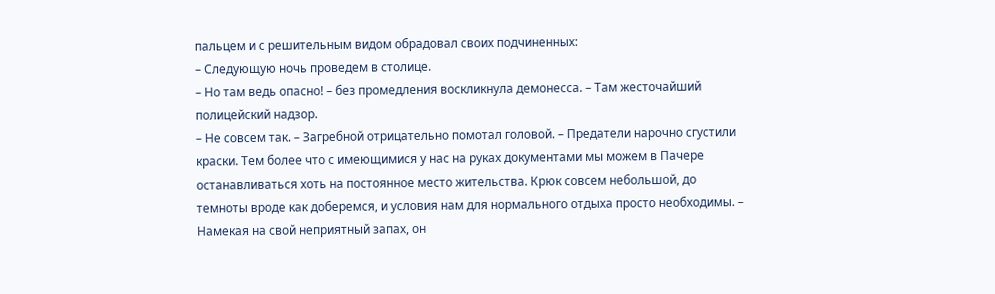пальцем и с решительным видом обрадовал своих подчиненных:
– Следующую ночь проведем в столице.
– Но там ведь опасно! – без промедления воскликнула демонесса. – Там жесточайший полицейский надзор.
– Не совсем так. – Загребной отрицательно помотал головой. – Предатели нарочно сгустили краски. Тем более что с имеющимися у нас на руках документами мы можем в Пачере останавливаться хоть на постоянное место жительства. Крюк совсем небольшой, до темноты вроде как доберемся, и условия нам для нормального отдыха просто необходимы. – Намекая на свой неприятный запах, он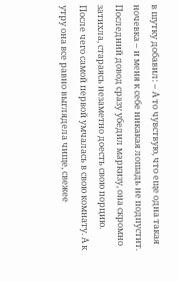в шутку добавил: – А то чувствую, что еще одна такая ночевка – и меня к себе никакая лошадь не подпустит.
Последний довод сразу убедил маркизу, она скромно затихла, стараясь незаметно доесть свою порцию. После чего самой первой умчалась в свою комнату. А к утру она все равно выглядела чище, свежее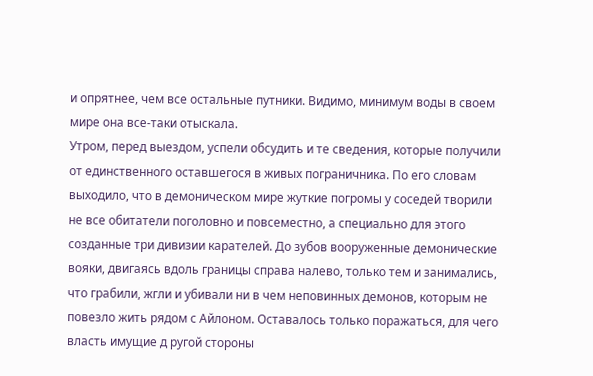и опрятнее, чем все остальные путники. Видимо, минимум воды в своем мире она все-таки отыскала.
Утром, перед выездом, успели обсудить и те сведения, которые получили от единственного оставшегося в живых пограничника. По его словам выходило, что в демоническом мире жуткие погромы у соседей творили не все обитатели поголовно и повсеместно, а специально для этого созданные три дивизии карателей. До зубов вооруженные демонические вояки, двигаясь вдоль границы справа налево, только тем и занимались, что грабили, жгли и убивали ни в чем неповинных демонов, которым не повезло жить рядом с Айлоном. Оставалось только поражаться, для чего власть имущие д ругой стороны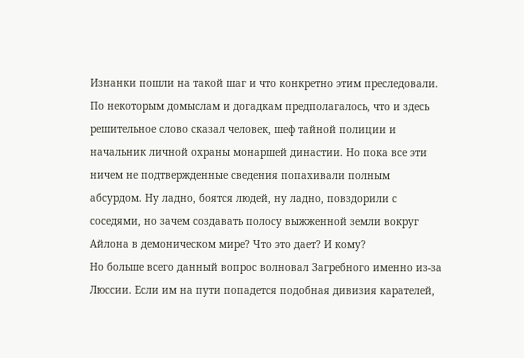Изнанки пошли на такой шаг и что конкретно этим преследовали. По некоторым домыслам и догадкам предполагалось, что и здесь решительное слово сказал человек, шеф тайной полиции и начальник личной охраны монаршей династии. Но пока все эти ничем не подтвержденные сведения попахивали полным абсурдом. Ну ладно, боятся людей, ну ладно, повздорили с соседями, но зачем создавать полосу выжженной земли вокруг Айлона в демоническом мире? Что это дает? И кому?
Но больше всего данный вопрос волновал Загребного именно из-за Люссии. Если им на пути попадется подобная дивизия карателей,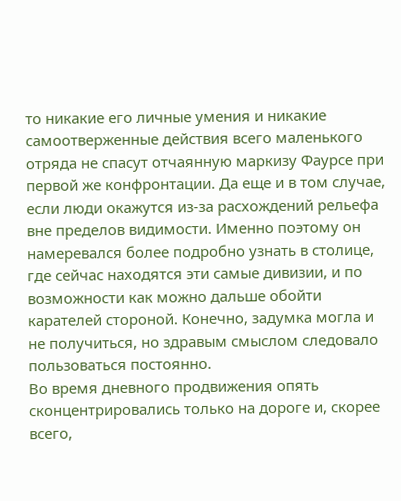то никакие его личные умения и никакие самоотверженные действия всего маленького отряда не спасут отчаянную маркизу Фаурсе при первой же конфронтации. Да еще и в том случае, если люди окажутся из-за расхождений рельефа вне пределов видимости. Именно поэтому он намеревался более подробно узнать в столице, где сейчас находятся эти самые дивизии, и по возможности как можно дальше обойти карателей стороной. Конечно, задумка могла и не получиться, но здравым смыслом следовало пользоваться постоянно.
Во время дневного продвижения опять сконцентрировались только на дороге и, скорее всего,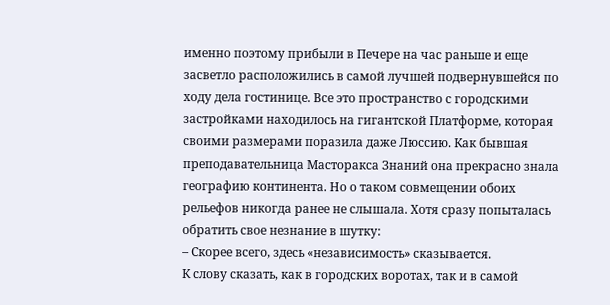именно поэтому прибыли в Печере на час раньше и еще засветло расположились в самой лучшей подвернувшейся по ходу дела гостинице. Все это пространство с городскими застройками находилось на гигантской Платформе, которая своими размерами поразила даже Люссию. Как бывшая преподавательница Масторакса Знаний она прекрасно знала географию континента. Но о таком совмещении обоих рельефов никогда ранее не слышала. Хотя сразу попыталась обратить свое незнание в шутку:
– Скорее всего, здесь «независимость» сказывается.
К слову сказать, как в городских воротах, так и в самой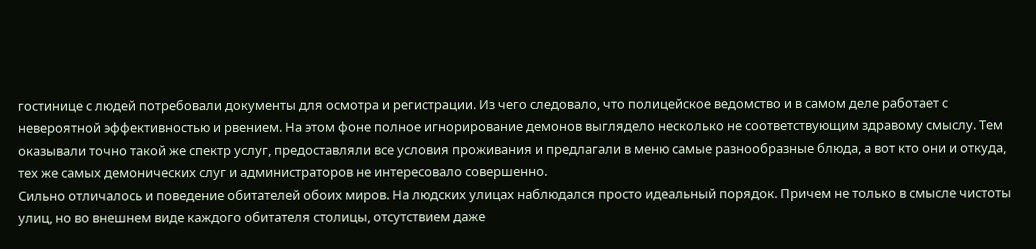гостинице с людей потребовали документы для осмотра и регистрации. Из чего следовало, что полицейское ведомство и в самом деле работает с невероятной эффективностью и рвением. На этом фоне полное игнорирование демонов выглядело несколько не соответствующим здравому смыслу. Тем оказывали точно такой же спектр услуг, предоставляли все условия проживания и предлагали в меню самые разнообразные блюда, а вот кто они и откуда, тех же самых демонических слуг и администраторов не интересовало совершенно.
Сильно отличалось и поведение обитателей обоих миров. На людских улицах наблюдался просто идеальный порядок. Причем не только в смысле чистоты улиц, но во внешнем виде каждого обитателя столицы, отсутствием даже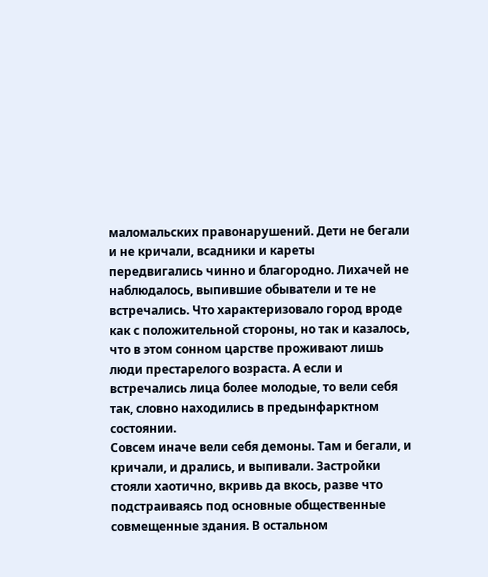маломальских правонарушений. Дети не бегали и не кричали, всадники и кареты передвигались чинно и благородно. Лихачей не наблюдалось, выпившие обыватели и те не встречались. Что характеризовало город вроде как с положительной стороны, но так и казалось, что в этом сонном царстве проживают лишь люди престарелого возраста. А если и встречались лица более молодые, то вели себя так, словно находились в предынфарктном состоянии.
Совсем иначе вели себя демоны. Там и бегали, и кричали, и дрались, и выпивали. Застройки стояли хаотично, вкривь да вкось, разве что подстраиваясь под основные общественные совмещенные здания. В остальном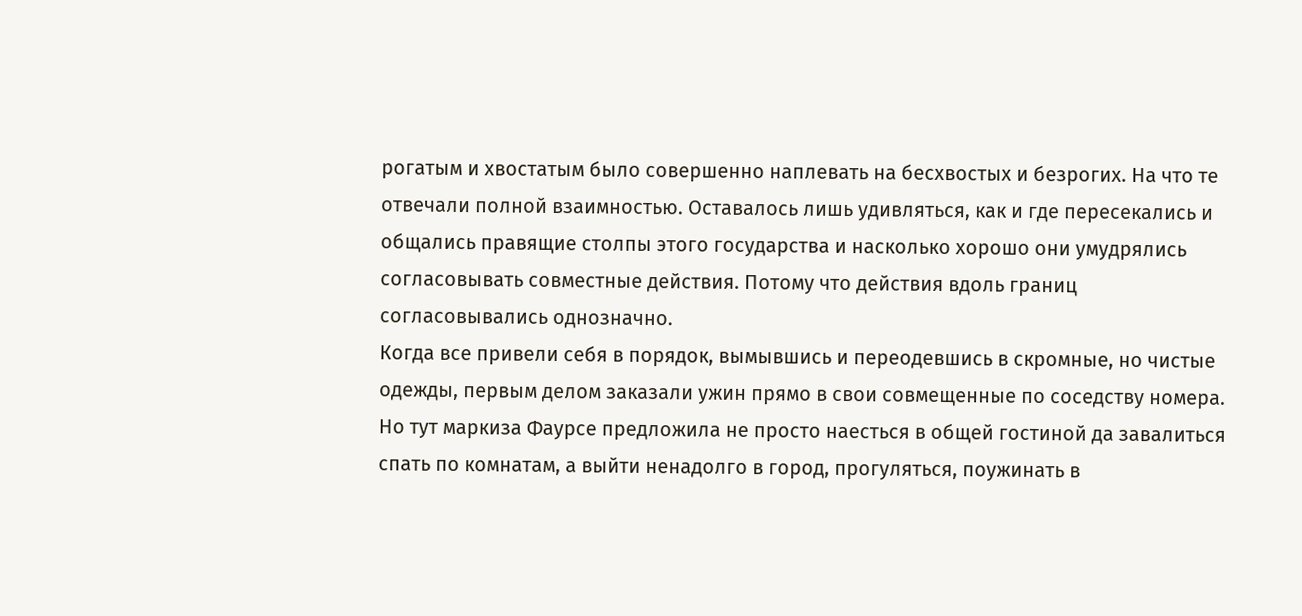рогатым и хвостатым было совершенно наплевать на бесхвостых и безрогих. На что те отвечали полной взаимностью. Оставалось лишь удивляться, как и где пересекались и общались правящие столпы этого государства и насколько хорошо они умудрялись согласовывать совместные действия. Потому что действия вдоль границ согласовывались однозначно.
Когда все привели себя в порядок, вымывшись и переодевшись в скромные, но чистые одежды, первым делом заказали ужин прямо в свои совмещенные по соседству номера. Но тут маркиза Фаурсе предложила не просто наесться в общей гостиной да завалиться спать по комнатам, а выйти ненадолго в город, прогуляться, поужинать в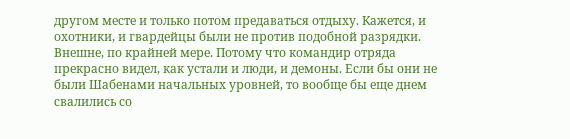другом месте и только потом предаваться отдыху. Кажется, и охотники, и гвардейцы были не против подобной разрядки. Внешне, по крайней мере. Потому что командир отряда прекрасно видел, как устали и люди, и демоны. Если бы они не были Шабенами начальных уровней, то вообще бы еще днем свалились со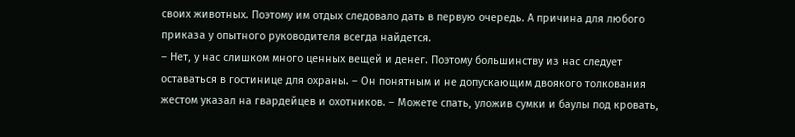своих животных. Поэтому им отдых следовало дать в первую очередь. А причина для любого приказа у опытного руководителя всегда найдется.
– Нет, у нас слишком много ценных вещей и денег. Поэтому большинству из нас следует оставаться в гостинице для охраны. – Он понятным и не допускающим двоякого толкования жестом указал на гвардейцев и охотников. – Можете спать, уложив сумки и баулы под кровать,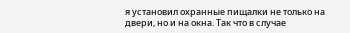я установил охранные пищалки не только на двери, но и на окна. Так что в случае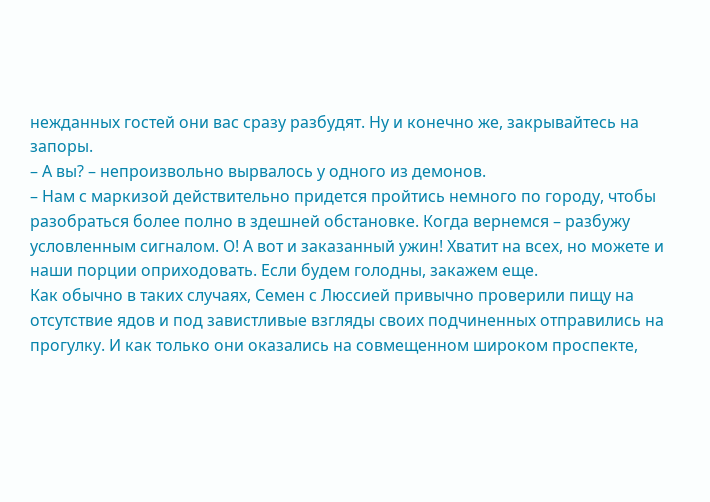нежданных гостей они вас сразу разбудят. Ну и конечно же, закрывайтесь на запоры.
– А вы? – непроизвольно вырвалось у одного из демонов.
– Нам с маркизой действительно придется пройтись немного по городу, чтобы разобраться более полно в здешней обстановке. Когда вернемся – разбужу условленным сигналом. О! А вот и заказанный ужин! Хватит на всех, но можете и наши порции оприходовать. Если будем голодны, закажем еще.
Как обычно в таких случаях, Семен с Люссией привычно проверили пищу на отсутствие ядов и под завистливые взгляды своих подчиненных отправились на прогулку. И как только они оказались на совмещенном широком проспекте,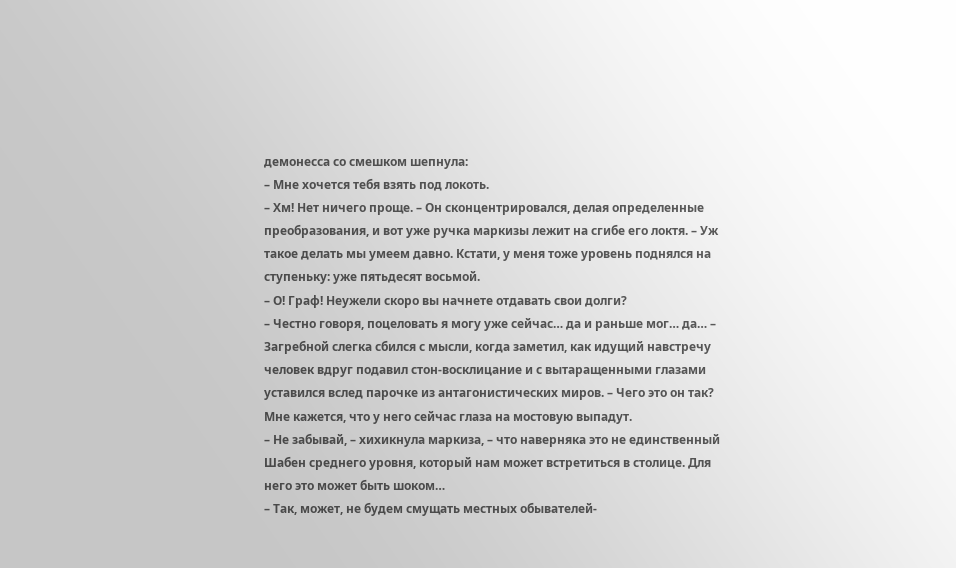демонесса со смешком шепнула:
– Мне хочется тебя взять под локоть.
– Хм! Нет ничего проще. – Он сконцентрировался, делая определенные преобразования, и вот уже ручка маркизы лежит на сгибе его локтя. – Уж такое делать мы умеем давно. Кстати, у меня тоже уровень поднялся на ступеньку: уже пятьдесят восьмой.
– О! Граф! Неужели скоро вы начнете отдавать свои долги?
– Честно говоря, поцеловать я могу уже сейчас… да и раньше мог… да… – Загребной слегка сбился с мысли, когда заметил, как идущий навстречу человек вдруг подавил стон-восклицание и с вытаращенными глазами уставился вслед парочке из антагонистических миров. – Чего это он так? Мне кажется, что у него сейчас глаза на мостовую выпадут.
– Не забывай, – хихикнула маркиза, – что наверняка это не единственный Шабен среднего уровня, который нам может встретиться в столице. Для него это может быть шоком…
– Так, может, не будем смущать местных обывателей-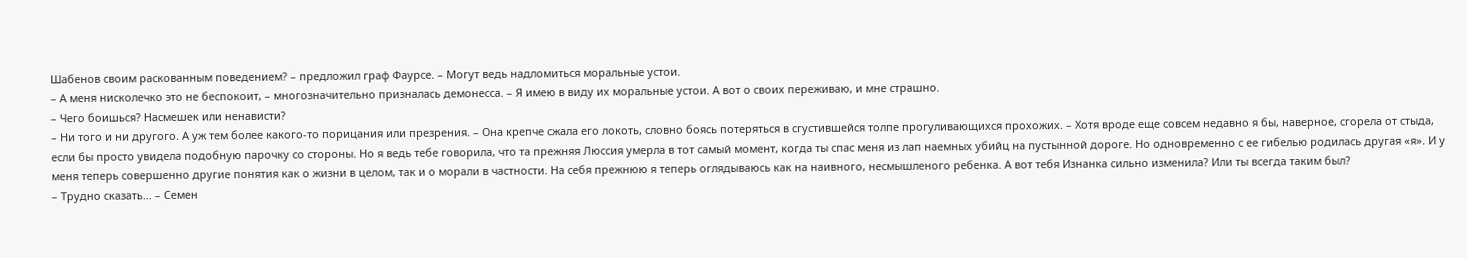Шабенов своим раскованным поведением? – предложил граф Фаурсе. – Могут ведь надломиться моральные устои.
– А меня нисколечко это не беспокоит, – многозначительно призналась демонесса. – Я имею в виду их моральные устои. А вот о своих переживаю, и мне страшно.
– Чего боишься? Насмешек или ненависти?
– Ни того и ни другого. А уж тем более какого-то порицания или презрения. – Она крепче сжала его локоть, словно боясь потеряться в сгустившейся толпе прогуливающихся прохожих. – Хотя вроде еще совсем недавно я бы, наверное, сгорела от стыда, если бы просто увидела подобную парочку со стороны. Но я ведь тебе говорила, что та прежняя Люссия умерла в тот самый момент, когда ты спас меня из лап наемных убийц на пустынной дороге. Но одновременно с ее гибелью родилась другая «я». И у меня теперь совершенно другие понятия как о жизни в целом, так и о морали в частности. На себя прежнюю я теперь оглядываюсь как на наивного, несмышленого ребенка. А вот тебя Изнанка сильно изменила? Или ты всегда таким был?
– Трудно сказать… – Семен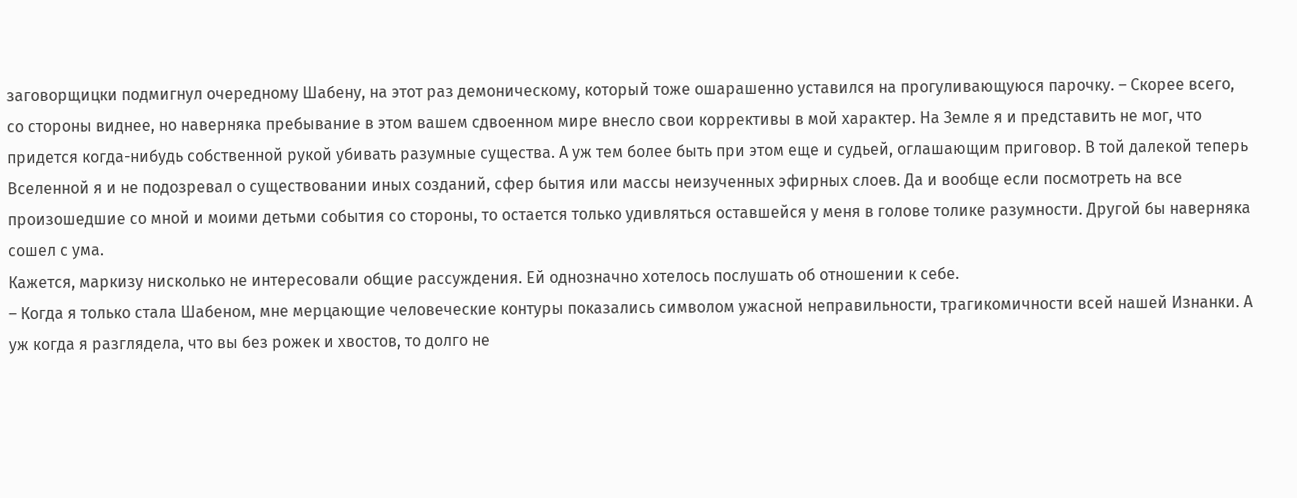заговорщицки подмигнул очередному Шабену, на этот раз демоническому, который тоже ошарашенно уставился на прогуливающуюся парочку. – Скорее всего, со стороны виднее, но наверняка пребывание в этом вашем сдвоенном мире внесло свои коррективы в мой характер. На Земле я и представить не мог, что придется когда-нибудь собственной рукой убивать разумные существа. А уж тем более быть при этом еще и судьей, оглашающим приговор. В той далекой теперь Вселенной я и не подозревал о существовании иных созданий, сфер бытия или массы неизученных эфирных слоев. Да и вообще если посмотреть на все произошедшие со мной и моими детьми события со стороны, то остается только удивляться оставшейся у меня в голове толике разумности. Другой бы наверняка сошел с ума.
Кажется, маркизу нисколько не интересовали общие рассуждения. Ей однозначно хотелось послушать об отношении к себе.
– Когда я только стала Шабеном, мне мерцающие человеческие контуры показались символом ужасной неправильности, трагикомичности всей нашей Изнанки. А уж когда я разглядела, что вы без рожек и хвостов, то долго не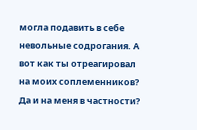могла подавить в себе невольные содрогания. А вот как ты отреагировал на моих соплеменников? Да и на меня в частности?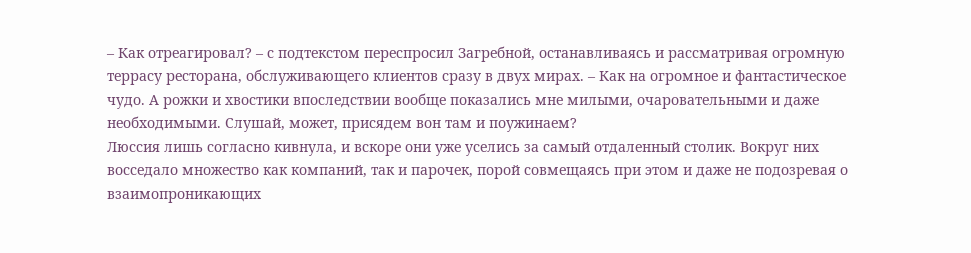– Как отреагировал? – с подтекстом переспросил Загребной, останавливаясь и рассматривая огромную террасу ресторана, обслуживающего клиентов сразу в двух мирах. – Как на огромное и фантастическое чудо. А рожки и хвостики впоследствии вообще показались мне милыми, очаровательными и даже необходимыми. Слушай, может, присядем вон там и поужинаем?
Люссия лишь согласно кивнула, и вскоре они уже уселись за самый отдаленный столик. Вокруг них восседало множество как компаний, так и парочек, порой совмещаясь при этом и даже не подозревая о взаимопроникающих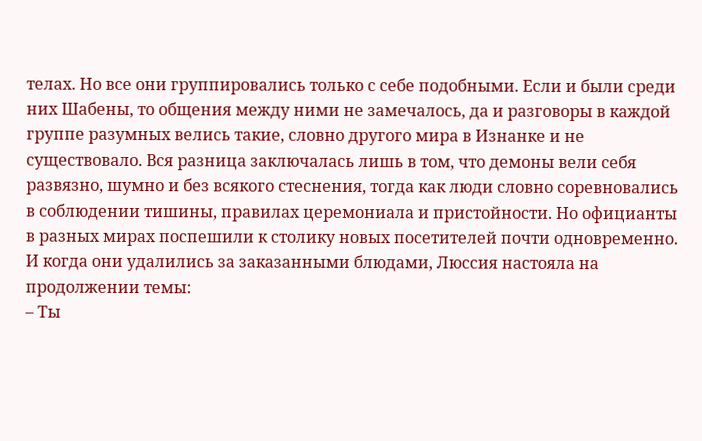телах. Но все они группировались только с себе подобными. Если и были среди них Шабены, то общения между ними не замечалось, да и разговоры в каждой группе разумных велись такие, словно другого мира в Изнанке и не существовало. Вся разница заключалась лишь в том, что демоны вели себя развязно, шумно и без всякого стеснения, тогда как люди словно соревновались в соблюдении тишины, правилах церемониала и пристойности. Но официанты в разных мирах поспешили к столику новых посетителей почти одновременно. И когда они удалились за заказанными блюдами, Люссия настояла на продолжении темы:
– Ты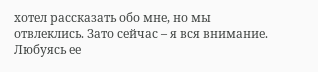хотел рассказать обо мне, но мы отвлеклись. Зато сейчас – я вся внимание.
Любуясь ее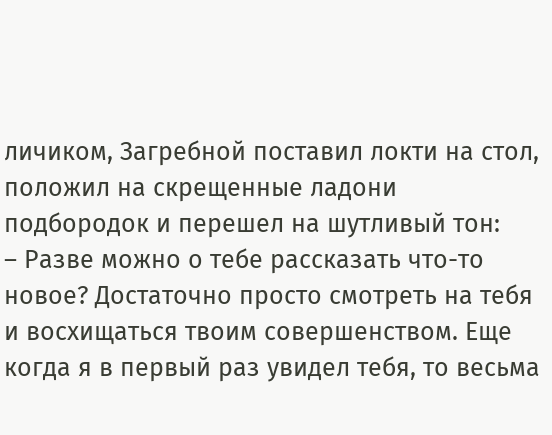личиком, Загребной поставил локти на стол, положил на скрещенные ладони подбородок и перешел на шутливый тон:
– Разве можно о тебе рассказать что-то новое? Достаточно просто смотреть на тебя и восхищаться твоим совершенством. Еще когда я в первый раз увидел тебя, то весьма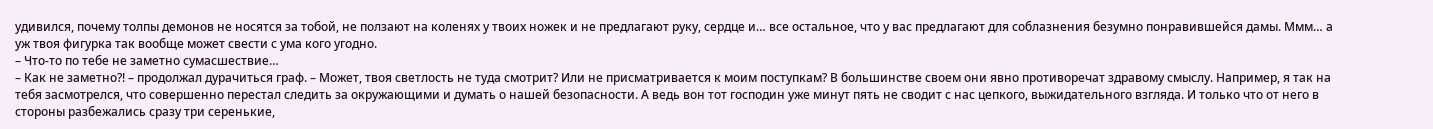удивился, почему толпы демонов не носятся за тобой, не ползают на коленях у твоих ножек и не предлагают руку, сердце и… все остальное, что у вас предлагают для соблазнения безумно понравившейся дамы. Ммм… а уж твоя фигурка так вообще может свести с ума кого угодно.
– Что-то по тебе не заметно сумасшествие…
– Как не заметно?! – продолжал дурачиться граф. – Может, твоя светлость не туда смотрит? Или не присматривается к моим поступкам? В большинстве своем они явно противоречат здравому смыслу. Например, я так на тебя засмотрелся, что совершенно перестал следить за окружающими и думать о нашей безопасности. А ведь вон тот господин уже минут пять не сводит с нас цепкого, выжидательного взгляда. И только что от него в стороны разбежались сразу три серенькие,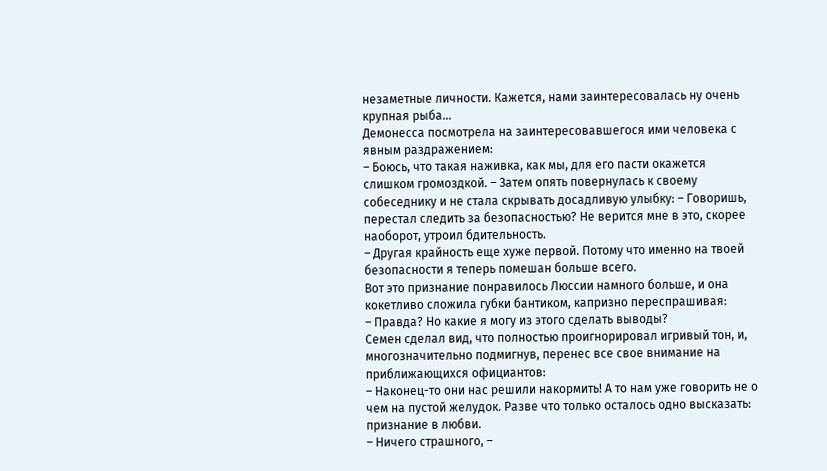незаметные личности. Кажется, нами заинтересовалась ну очень крупная рыба…
Демонесса посмотрела на заинтересовавшегося ими человека с явным раздражением:
– Боюсь, что такая наживка, как мы, для его пасти окажется слишком громоздкой. – Затем опять повернулась к своему собеседнику и не стала скрывать досадливую улыбку: – Говоришь, перестал следить за безопасностью? Не верится мне в это, скорее наоборот, утроил бдительность.
– Другая крайность еще хуже первой. Потому что именно на твоей безопасности я теперь помешан больше всего.
Вот это признание понравилось Люссии намного больше, и она кокетливо сложила губки бантиком, капризно переспрашивая:
– Правда? Но какие я могу из этого сделать выводы?
Семен сделал вид, что полностью проигнорировал игривый тон, и, многозначительно подмигнув, перенес все свое внимание на приближающихся официантов:
– Наконец-то они нас решили накормить! А то нам уже говорить не о чем на пустой желудок. Разве что только осталось одно высказать: признание в любви.
– Ничего страшного, –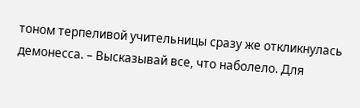тоном терпеливой учительницы сразу же откликнулась демонесса. – Высказывай все, что наболело. Для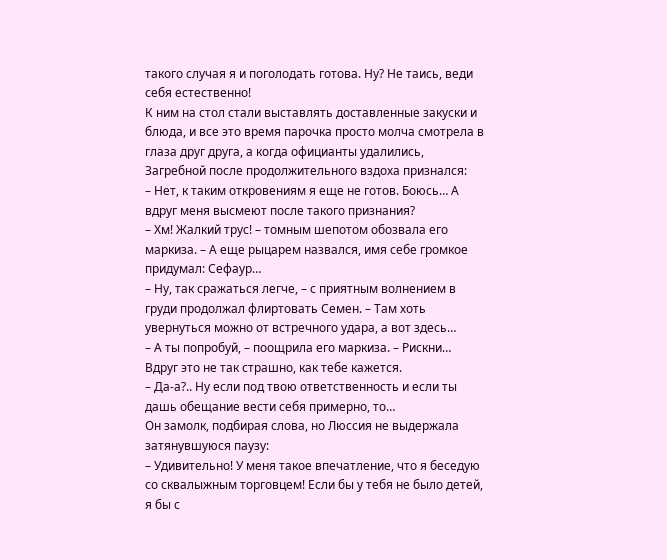такого случая я и поголодать готова. Ну? Не таись, веди себя естественно!
К ним на стол стали выставлять доставленные закуски и блюда, и все это время парочка просто молча смотрела в глаза друг друга, а когда официанты удалились, Загребной после продолжительного вздоха признался:
– Нет, к таким откровениям я еще не готов. Боюсь… А вдруг меня высмеют после такого признания?
– Хм! Жалкий трус! – томным шепотом обозвала его маркиза. – А еще рыцарем назвался, имя себе громкое придумал: Сефаур…
– Ну, так сражаться легче, – с приятным волнением в груди продолжал флиртовать Семен. – Там хоть увернуться можно от встречного удара, а вот здесь…
– А ты попробуй, – поощрила его маркиза. – Рискни… Вдруг это не так страшно, как тебе кажется.
– Да-а?.. Ну если под твою ответственность и если ты дашь обещание вести себя примерно, то…
Он замолк, подбирая слова, но Люссия не выдержала затянувшуюся паузу:
– Удивительно! У меня такое впечатление, что я беседую со сквалыжным торговцем! Если бы у тебя не было детей, я бы с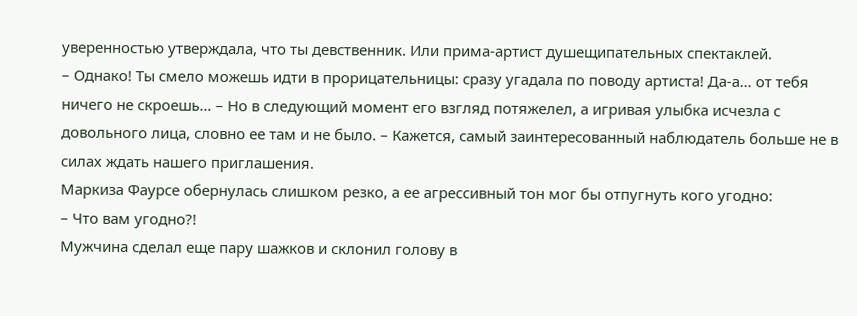уверенностью утверждала, что ты девственник. Или прима-артист душещипательных спектаклей.
– Однако! Ты смело можешь идти в прорицательницы: сразу угадала по поводу артиста! Да-а… от тебя ничего не скроешь… – Но в следующий момент его взгляд потяжелел, а игривая улыбка исчезла с довольного лица, словно ее там и не было. – Кажется, самый заинтересованный наблюдатель больше не в силах ждать нашего приглашения.
Маркиза Фаурсе обернулась слишком резко, а ее агрессивный тон мог бы отпугнуть кого угодно:
– Что вам угодно?!
Мужчина сделал еще пару шажков и склонил голову в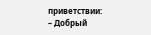приветствии:
– Добрый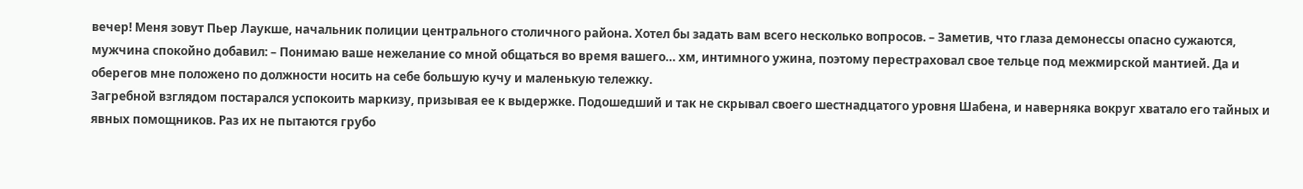вечер! Меня зовут Пьер Лаукше, начальник полиции центрального столичного района. Хотел бы задать вам всего несколько вопросов. – Заметив, что глаза демонессы опасно сужаются, мужчина спокойно добавил: – Понимаю ваше нежелание со мной общаться во время вашего… хм, интимного ужина, поэтому перестраховал свое тельце под межмирской мантией. Да и оберегов мне положено по должности носить на себе большую кучу и маленькую тележку.
Загребной взглядом постарался успокоить маркизу, призывая ее к выдержке. Подошедший и так не скрывал своего шестнадцатого уровня Шабена, и наверняка вокруг хватало его тайных и явных помощников. Раз их не пытаются грубо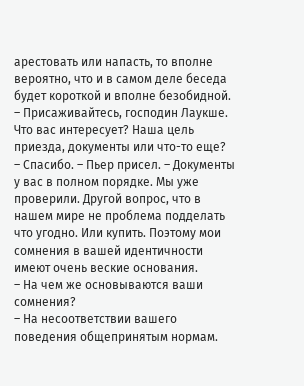арестовать или напасть, то вполне вероятно, что и в самом деле беседа будет короткой и вполне безобидной.
– Присаживайтесь, господин Лаукше. Что вас интересует? Наша цель приезда, документы или что-то еще?
– Спасибо. – Пьер присел. – Документы у вас в полном порядке. Мы уже проверили. Другой вопрос, что в нашем мире не проблема подделать что угодно. Или купить. Поэтому мои сомнения в вашей идентичности имеют очень веские основания.
– На чем же основываются ваши сомнения?
– На несоответствии вашего поведения общепринятым нормам.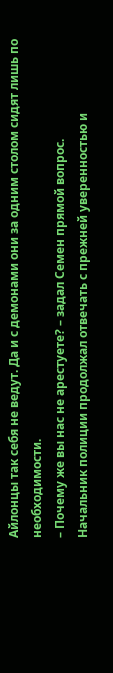Айлонцы так себя не ведут. Да и с демонами они за одним столом сидят лишь по необходимости.
– Почему же вы нас не арестуете? – задал Семен прямой вопрос.
Начальник полиции продолжал отвечать с прежней уверенностью и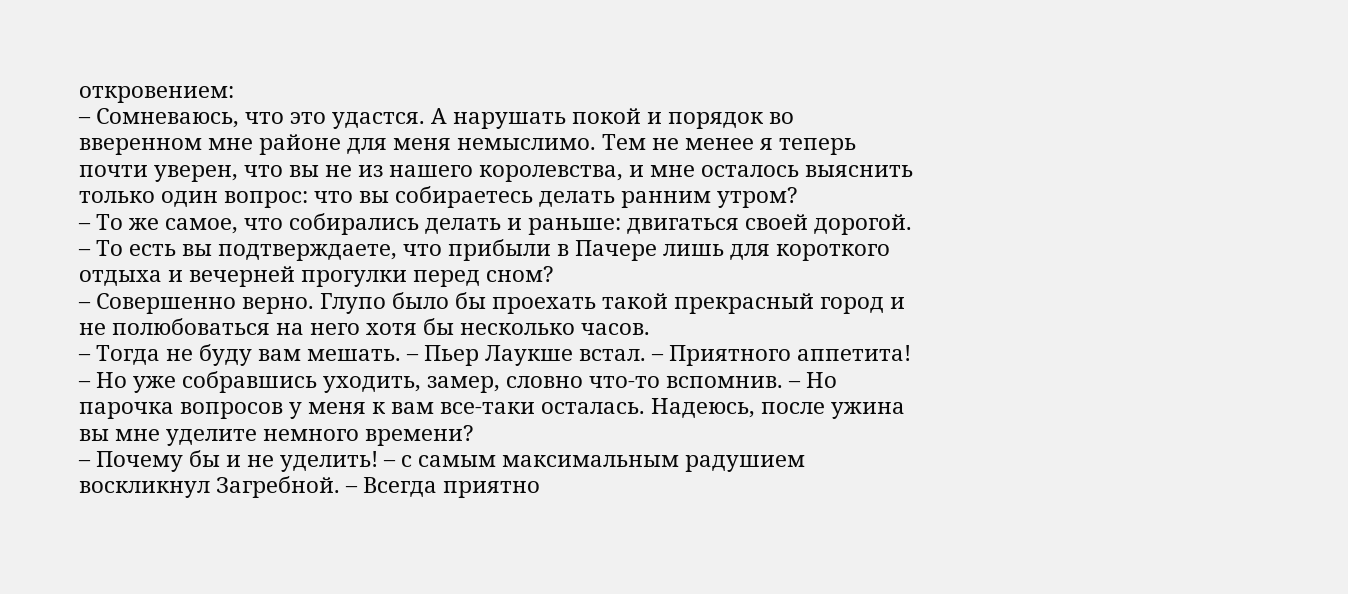откровением:
– Сомневаюсь, что это удастся. А нарушать покой и порядок во вверенном мне районе для меня немыслимо. Тем не менее я теперь почти уверен, что вы не из нашего королевства, и мне осталось выяснить только один вопрос: что вы собираетесь делать ранним утром?
– То же самое, что собирались делать и раньше: двигаться своей дорогой.
– То есть вы подтверждаете, что прибыли в Пачере лишь для короткого отдыха и вечерней прогулки перед сном?
– Совершенно верно. Глупо было бы проехать такой прекрасный город и не полюбоваться на него хотя бы несколько часов.
– Тогда не буду вам мешать. – Пьер Лаукше встал. – Приятного аппетита! – Но уже собравшись уходить, замер, словно что-то вспомнив. – Но парочка вопросов у меня к вам все-таки осталась. Надеюсь, после ужина вы мне уделите немного времени?
– Почему бы и не уделить! – с самым максимальным радушием воскликнул Загребной. – Всегда приятно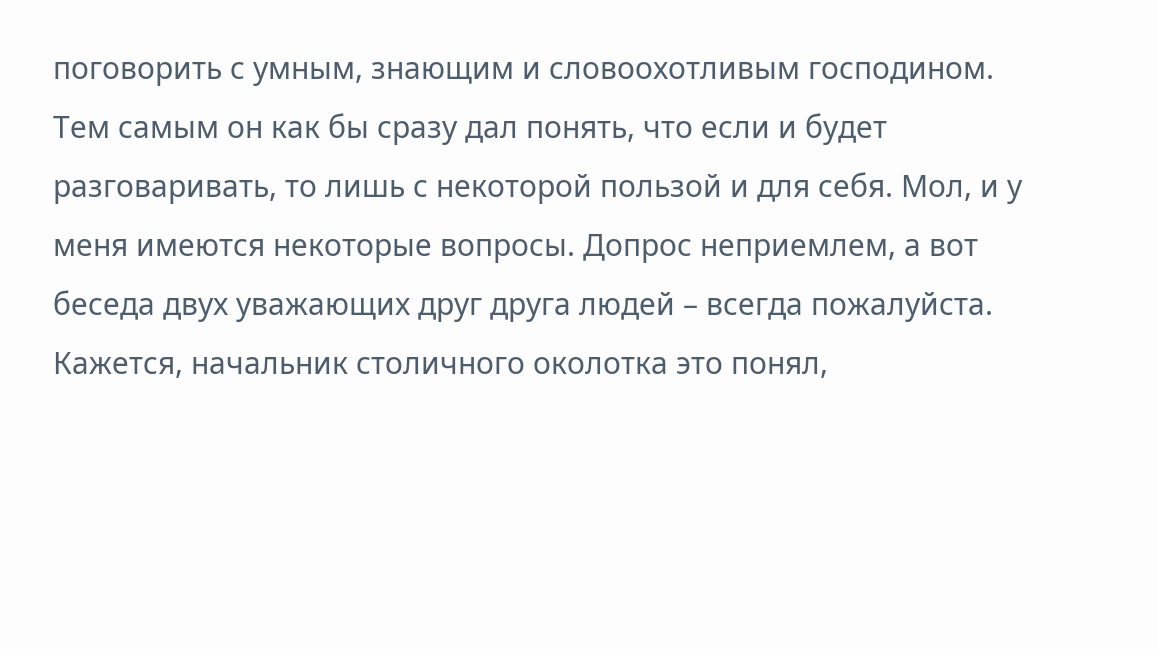поговорить с умным, знающим и словоохотливым господином.
Тем самым он как бы сразу дал понять, что если и будет разговаривать, то лишь с некоторой пользой и для себя. Мол, и у меня имеются некоторые вопросы. Допрос неприемлем, а вот беседа двух уважающих друг друга людей – всегда пожалуйста.
Кажется, начальник столичного околотка это понял,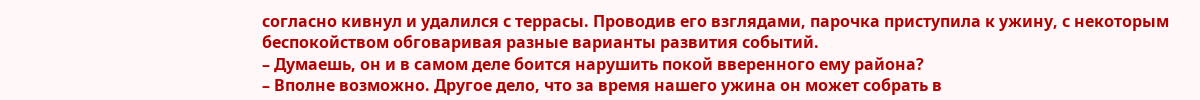согласно кивнул и удалился с террасы. Проводив его взглядами, парочка приступила к ужину, с некоторым беспокойством обговаривая разные варианты развития событий.
– Думаешь, он и в самом деле боится нарушить покой вверенного ему района?
– Вполне возможно. Другое дело, что за время нашего ужина он может собрать в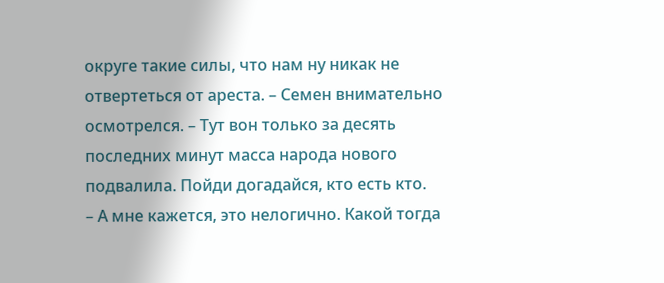округе такие силы, что нам ну никак не отвертеться от ареста. – Семен внимательно осмотрелся. – Тут вон только за десять последних минут масса народа нового подвалила. Пойди догадайся, кто есть кто.
– А мне кажется, это нелогично. Какой тогда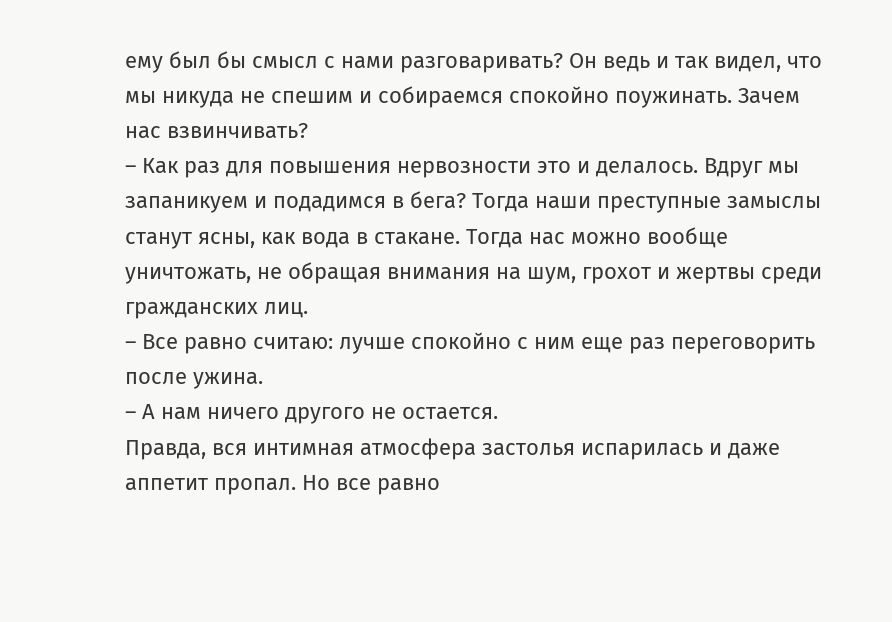ему был бы смысл с нами разговаривать? Он ведь и так видел, что мы никуда не спешим и собираемся спокойно поужинать. Зачем нас взвинчивать?
– Как раз для повышения нервозности это и делалось. Вдруг мы запаникуем и подадимся в бега? Тогда наши преступные замыслы станут ясны, как вода в стакане. Тогда нас можно вообще уничтожать, не обращая внимания на шум, грохот и жертвы среди гражданских лиц.
– Все равно считаю: лучше спокойно с ним еще раз переговорить после ужина.
– А нам ничего другого не остается.
Правда, вся интимная атмосфера застолья испарилась и даже аппетит пропал. Но все равно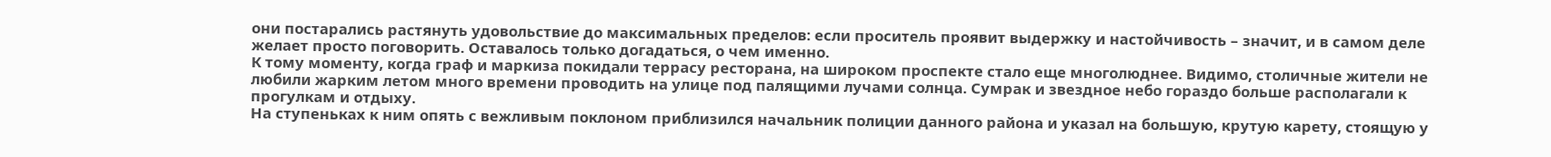они постарались растянуть удовольствие до максимальных пределов: если проситель проявит выдержку и настойчивость – значит, и в самом деле желает просто поговорить. Оставалось только догадаться, о чем именно.
К тому моменту, когда граф и маркиза покидали террасу ресторана, на широком проспекте стало еще многолюднее. Видимо, столичные жители не любили жарким летом много времени проводить на улице под палящими лучами солнца. Сумрак и звездное небо гораздо больше располагали к прогулкам и отдыху.
На ступеньках к ним опять с вежливым поклоном приблизился начальник полиции данного района и указал на большую, крутую карету, стоящую у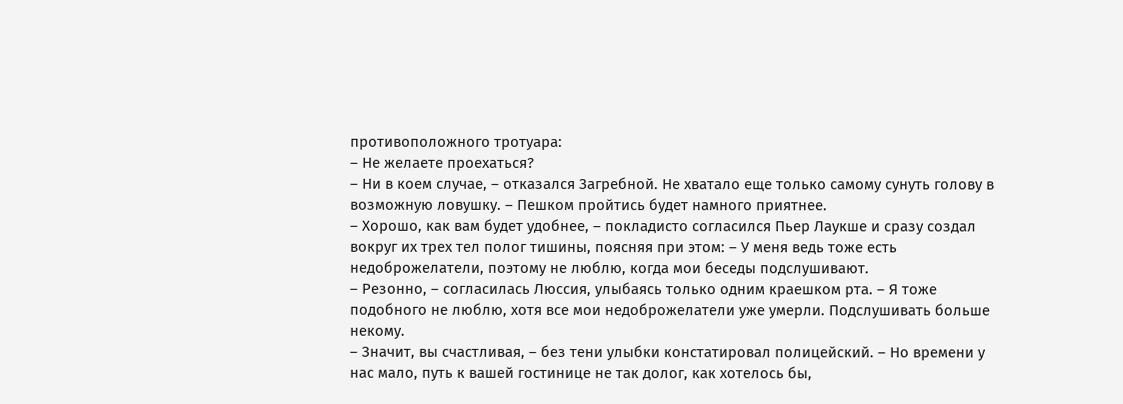противоположного тротуара:
– Не желаете проехаться?
– Ни в коем случае, – отказался Загребной. Не хватало еще только самому сунуть голову в возможную ловушку. – Пешком пройтись будет намного приятнее.
– Хорошо, как вам будет удобнее, – покладисто согласился Пьер Лаукше и сразу создал вокруг их трех тел полог тишины, поясняя при этом: – У меня ведь тоже есть недоброжелатели, поэтому не люблю, когда мои беседы подслушивают.
– Резонно, – согласилась Люссия, улыбаясь только одним краешком рта. – Я тоже подобного не люблю, хотя все мои недоброжелатели уже умерли. Подслушивать больше некому.
– Значит, вы счастливая, – без тени улыбки констатировал полицейский. – Но времени у нас мало, путь к вашей гостинице не так долог, как хотелось бы,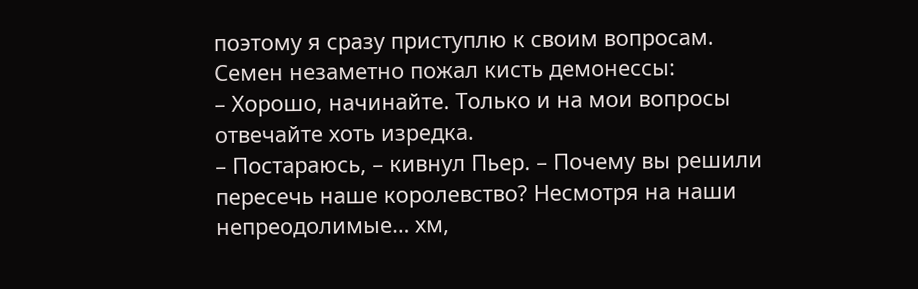поэтому я сразу приступлю к своим вопросам.
Семен незаметно пожал кисть демонессы:
– Хорошо, начинайте. Только и на мои вопросы отвечайте хоть изредка.
– Постараюсь, – кивнул Пьер. – Почему вы решили пересечь наше королевство? Несмотря на наши непреодолимые… хм,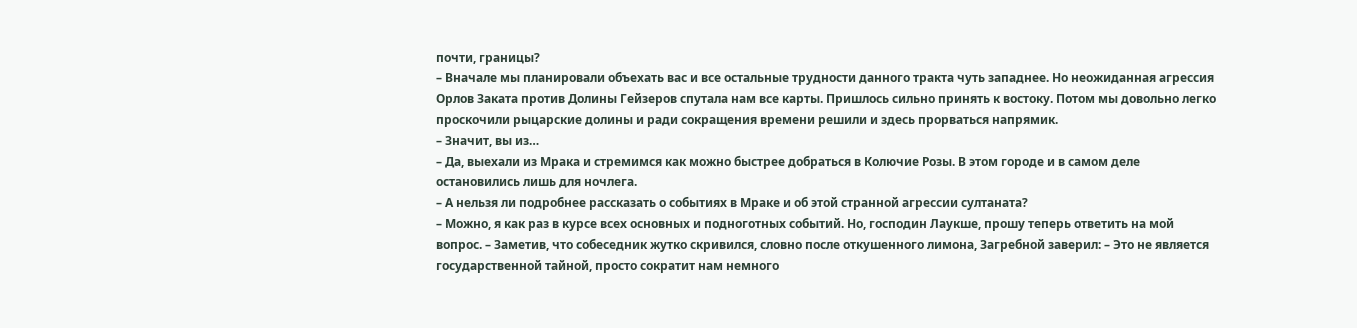почти, границы?
– Вначале мы планировали объехать вас и все остальные трудности данного тракта чуть западнее. Но неожиданная агрессия Орлов Заката против Долины Гейзеров спутала нам все карты. Пришлось сильно принять к востоку. Потом мы довольно легко проскочили рыцарские долины и ради сокращения времени решили и здесь прорваться напрямик.
– Значит, вы из…
– Да, выехали из Мрака и стремимся как можно быстрее добраться в Колючие Розы. В этом городе и в самом деле остановились лишь для ночлега.
– А нельзя ли подробнее рассказать о событиях в Мраке и об этой странной агрессии султаната?
– Можно, я как раз в курсе всех основных и подноготных событий. Но, господин Лаукше, прошу теперь ответить на мой вопрос. – Заметив, что собеседник жутко скривился, словно после откушенного лимона, Загребной заверил: – Это не является государственной тайной, просто сократит нам немного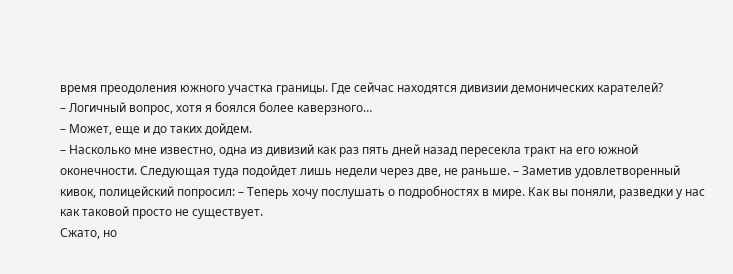время преодоления южного участка границы. Где сейчас находятся дивизии демонических карателей?
– Логичный вопрос, хотя я боялся более каверзного…
– Может, еще и до таких дойдем.
– Насколько мне известно, одна из дивизий как раз пять дней назад пересекла тракт на его южной оконечности. Следующая туда подойдет лишь недели через две, не раньше. – Заметив удовлетворенный кивок, полицейский попросил: – Теперь хочу послушать о подробностях в мире. Как вы поняли, разведки у нас как таковой просто не существует.
Сжато, но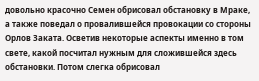довольно красочно Семен обрисовал обстановку в Мраке, а также поведал о провалившейся провокации со стороны Орлов Заката. Осветив некоторые аспекты именно в том свете, какой посчитал нужным для сложившейся здесь обстановки. Потом слегка обрисовал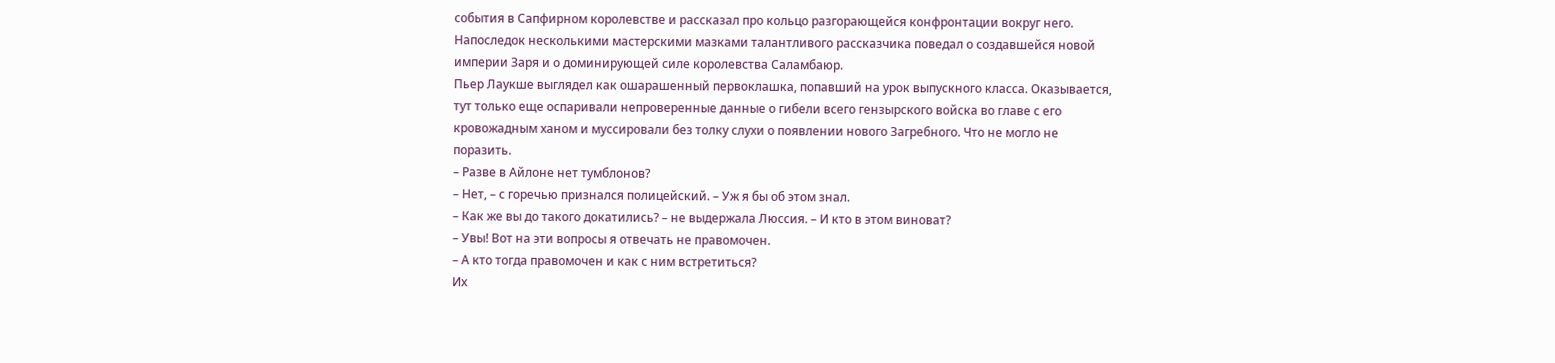события в Сапфирном королевстве и рассказал про кольцо разгорающейся конфронтации вокруг него. Напоследок несколькими мастерскими мазками талантливого рассказчика поведал о создавшейся новой империи Заря и о доминирующей силе королевства Саламбаюр.
Пьер Лаукше выглядел как ошарашенный первоклашка, попавший на урок выпускного класса. Оказывается, тут только еще оспаривали непроверенные данные о гибели всего гензырского войска во главе с его кровожадным ханом и муссировали без толку слухи о появлении нового Загребного. Что не могло не поразить.
– Разве в Айлоне нет тумблонов?
– Нет, – с горечью признался полицейский. – Уж я бы об этом знал.
– Как же вы до такого докатились? – не выдержала Люссия. – И кто в этом виноват?
– Увы! Вот на эти вопросы я отвечать не правомочен.
– А кто тогда правомочен и как с ним встретиться?
Их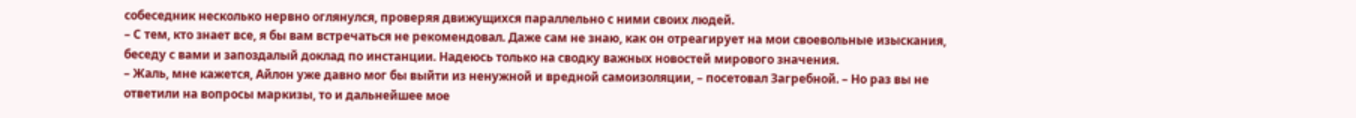собеседник несколько нервно оглянулся, проверяя движущихся параллельно с ними своих людей.
– С тем, кто знает все, я бы вам встречаться не рекомендовал. Даже сам не знаю, как он отреагирует на мои своевольные изыскания, беседу с вами и запоздалый доклад по инстанции. Надеюсь только на сводку важных новостей мирового значения.
– Жаль, мне кажется, Айлон уже давно мог бы выйти из ненужной и вредной самоизоляции, – посетовал Загребной. – Но раз вы не ответили на вопросы маркизы, то и дальнейшее мое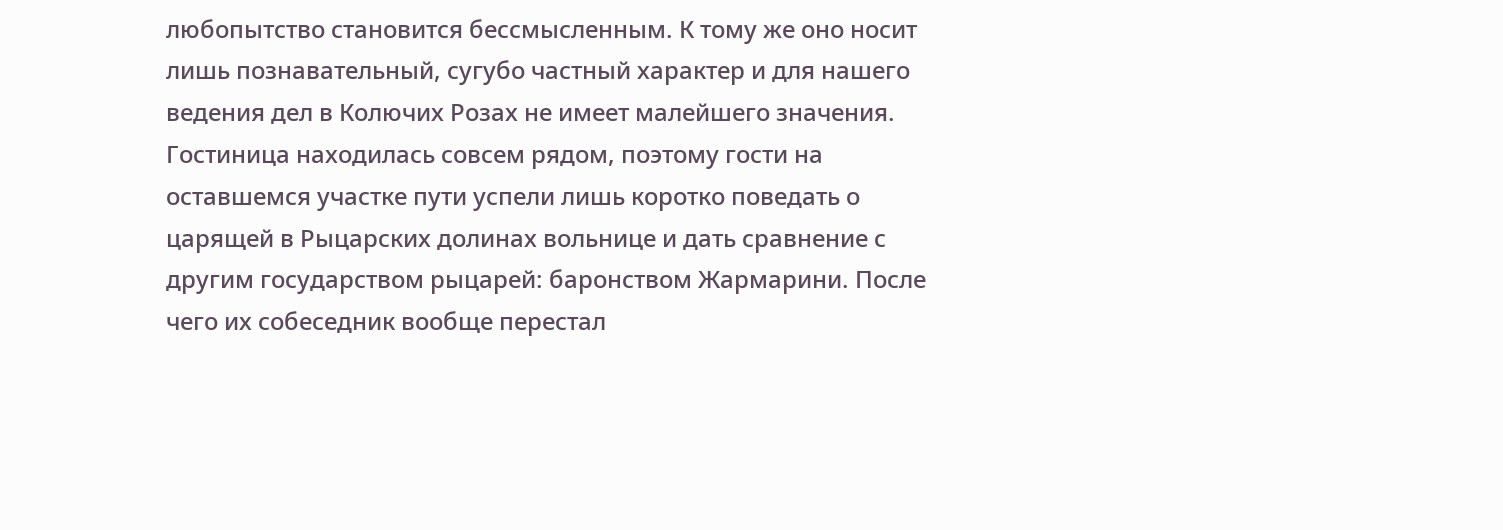любопытство становится бессмысленным. К тому же оно носит лишь познавательный, сугубо частный характер и для нашего ведения дел в Колючих Розах не имеет малейшего значения.
Гостиница находилась совсем рядом, поэтому гости на оставшемся участке пути успели лишь коротко поведать о царящей в Рыцарских долинах вольнице и дать сравнение с другим государством рыцарей: баронством Жармарини. После чего их собеседник вообще перестал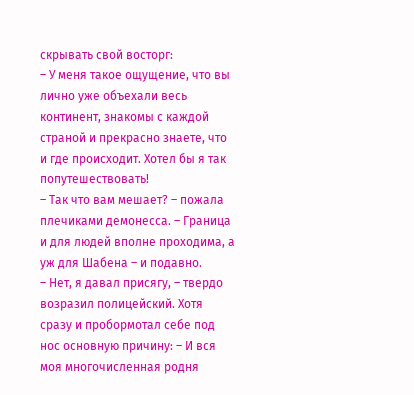скрывать свой восторг:
– У меня такое ощущение, что вы лично уже объехали весь континент, знакомы с каждой страной и прекрасно знаете, что и где происходит. Хотел бы я так попутешествовать!
– Так что вам мешает? – пожала плечиками демонесса. – Граница и для людей вполне проходима, а уж для Шабена – и подавно.
– Нет, я давал присягу, – твердо возразил полицейский. Хотя сразу и пробормотал себе под нос основную причину: – И вся моя многочисленная родня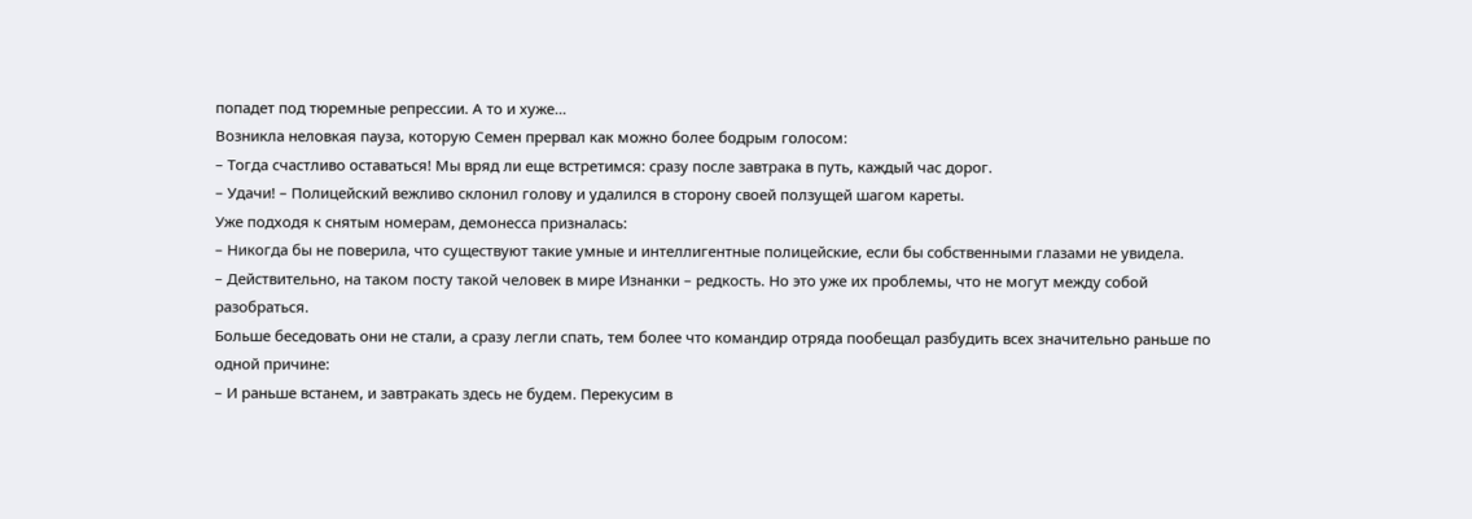попадет под тюремные репрессии. А то и хуже…
Возникла неловкая пауза, которую Семен прервал как можно более бодрым голосом:
– Тогда счастливо оставаться! Мы вряд ли еще встретимся: сразу после завтрака в путь, каждый час дорог.
– Удачи! – Полицейский вежливо склонил голову и удалился в сторону своей ползущей шагом кареты.
Уже подходя к снятым номерам, демонесса призналась:
– Никогда бы не поверила, что существуют такие умные и интеллигентные полицейские, если бы собственными глазами не увидела.
– Действительно, на таком посту такой человек в мире Изнанки – редкость. Но это уже их проблемы, что не могут между собой разобраться.
Больше беседовать они не стали, а сразу легли спать, тем более что командир отряда пообещал разбудить всех значительно раньше по одной причине:
– И раньше встанем, и завтракать здесь не будем. Перекусим в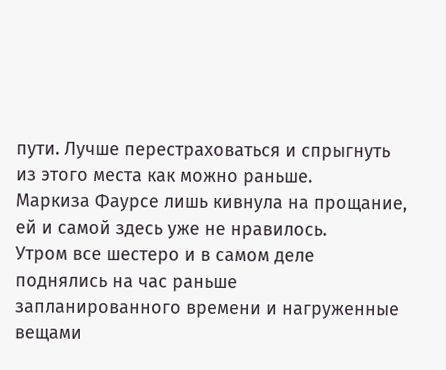пути. Лучше перестраховаться и спрыгнуть из этого места как можно раньше.
Маркиза Фаурсе лишь кивнула на прощание, ей и самой здесь уже не нравилось.
Утром все шестеро и в самом деле поднялись на час раньше запланированного времени и нагруженные вещами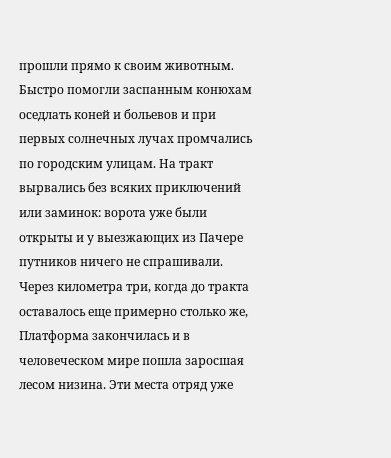прошли прямо к своим животным. Быстро помогли заспанным конюхам оседлать коней и больевов и при первых солнечных лучах промчались по городским улицам. На тракт вырвались без всяких приключений или заминок: ворота уже были открыты и у выезжающих из Пачере путников ничего не спрашивали.
Через километра три, когда до тракта оставалось еще примерно столько же, Платформа закончилась и в человеческом мире пошла заросшая лесом низина. Эти места отряд уже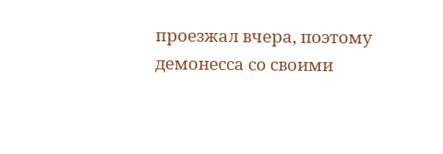проезжал вчера, поэтому демонесса со своими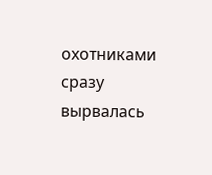охотниками сразу вырвалась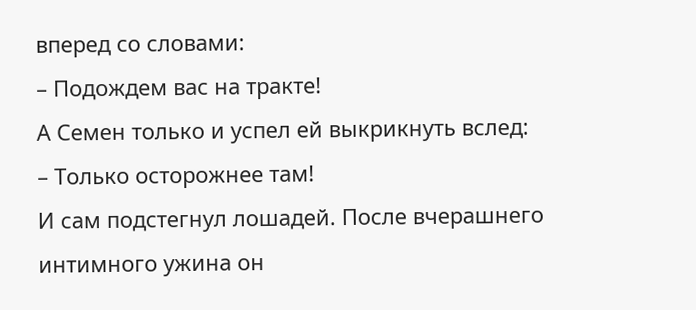вперед со словами:
– Подождем вас на тракте!
А Семен только и успел ей выкрикнуть вслед:
– Только осторожнее там!
И сам подстегнул лошадей. После вчерашнего интимного ужина он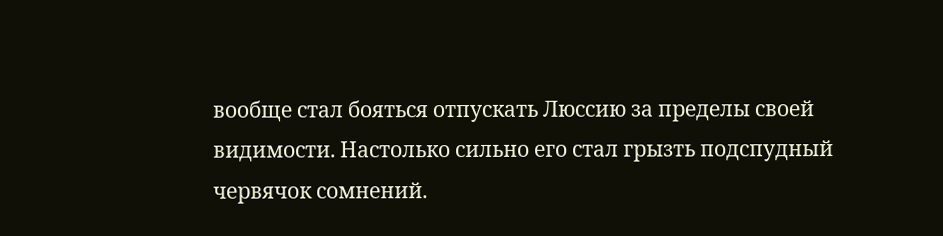вообще стал бояться отпускать Люссию за пределы своей видимости. Настолько сильно его стал грызть подспудный червячок сомнений.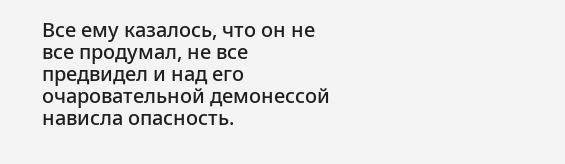Все ему казалось, что он не все продумал, не все предвидел и над его очаровательной демонессой нависла опасность.